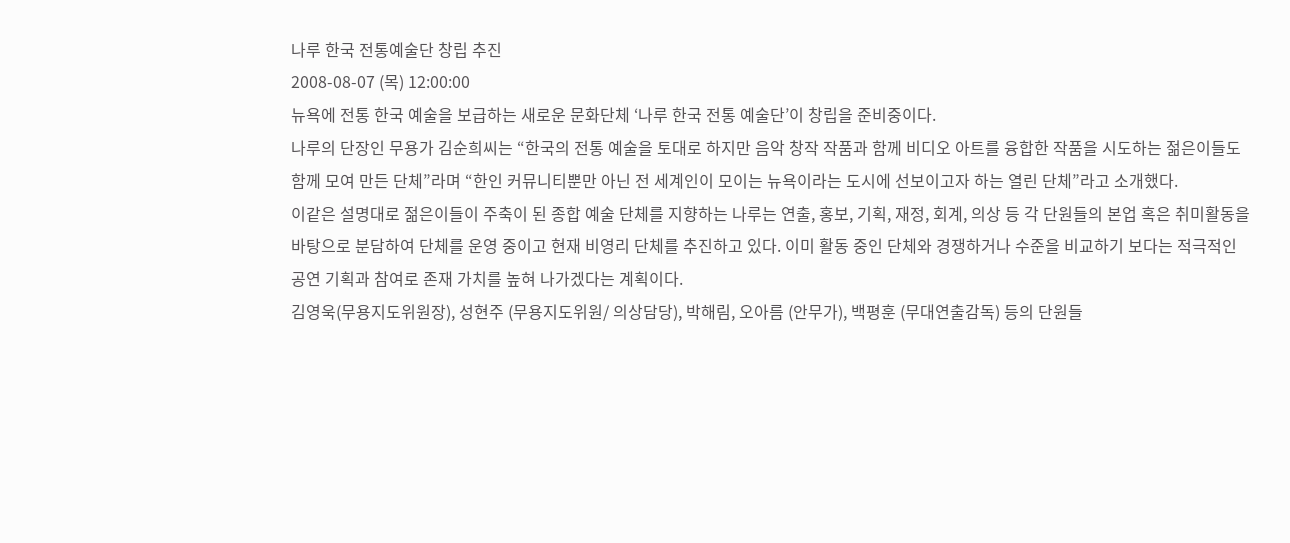나루 한국 전통예술단 창립 추진
2008-08-07 (목) 12:00:00
뉴욕에 전통 한국 예술을 보급하는 새로운 문화단체 ‘나루 한국 전통 예술단’이 창립을 준비중이다.
나루의 단장인 무용가 김순희씨는 “한국의 전통 예술을 토대로 하지만 음악 창작 작품과 함께 비디오 아트를 융합한 작품을 시도하는 젊은이들도 함께 모여 만든 단체”라며 “한인 커뮤니티뿐만 아닌 전 세계인이 모이는 뉴욕이라는 도시에 선보이고자 하는 열린 단체”라고 소개했다.
이같은 설명대로 젊은이들이 주축이 된 종합 예술 단체를 지향하는 나루는 연출, 홍보, 기획, 재정, 회계, 의상 등 각 단원들의 본업 혹은 취미활동을 바탕으로 분담하여 단체를 운영 중이고 현재 비영리 단체를 추진하고 있다. 이미 활동 중인 단체와 경쟁하거나 수준을 비교하기 보다는 적극적인 공연 기획과 참여로 존재 가치를 높혀 나가겠다는 계획이다.
김영욱(무용지도위원장), 성현주 (무용지도위원/ 의상담당), 박해림, 오아름 (안무가), 백평훈 (무대연출감독) 등의 단원들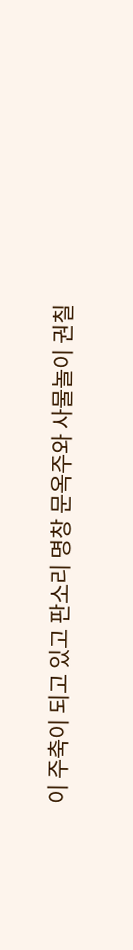이 주축이 되고 있고 판소리 명창 문옥주와 사물놀이 권칠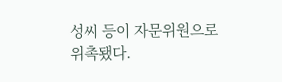성씨 등이 자문위원으로 위촉됐다.